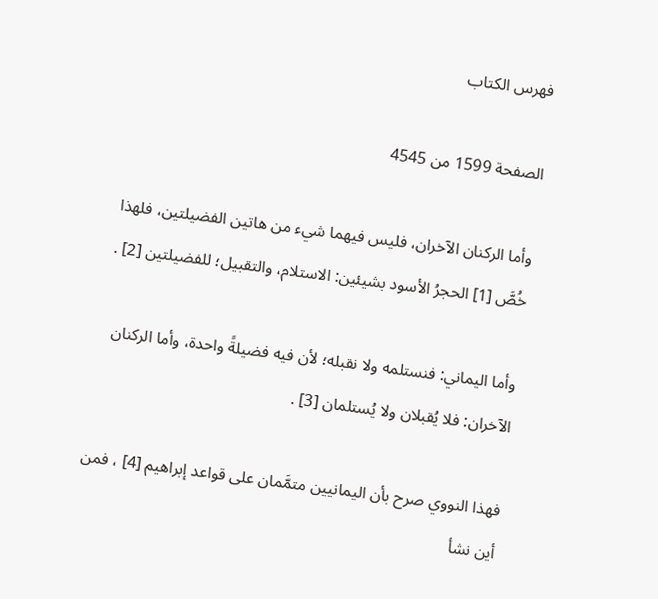فهرس الكتاب

الصفحة 1599 من 4545

وأما الركنان الآخران، فليس فيهما شيء من هاتين الفضيلتين، فلهذا خُصَّ [1] الحجرُ الأسود بشيئين: الاستلام، والتقبيل؛ للفضيلتين [2] .

وأما اليماني: فنستلمه ولا نقبله؛ لأن فيه فضيلةً واحدة، وأما الركنان الآخران: فلا يُقبلان ولا يُستلمان [3] .

فهذا النووي صرح بأن اليمانيين متمَّمان على قواعد إبراهيم [4] ، فمن أين نشأ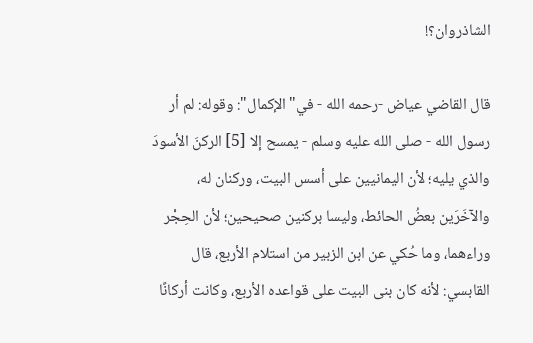الشاذروان؟!

قال القاضي عياض -رحمه الله - في"الإكمال": وقوله: لم أر رسول الله - صلى الله عليه وسلم - يمسح إلا [5] الركنَ الأسودَ والذي يليه؛ لأن اليمانيين على أسس البيت، وركنان له، والآخَرَين بعضُ الحائط، وليسا بركنين صحيحين؛ لأن الحِجْر وراءهما، وما حُكي عن ابن الزبير من استلام الأربع، قال القابسي: لأنه كان بنى البيت على قواعده الأربع، وكانت أركانًا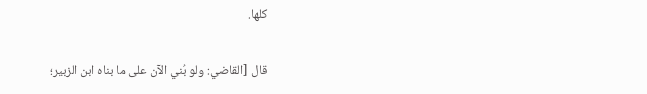كلها.

قال [القاضي: ولو بُني الآن على ما بناه ابن الزبير؛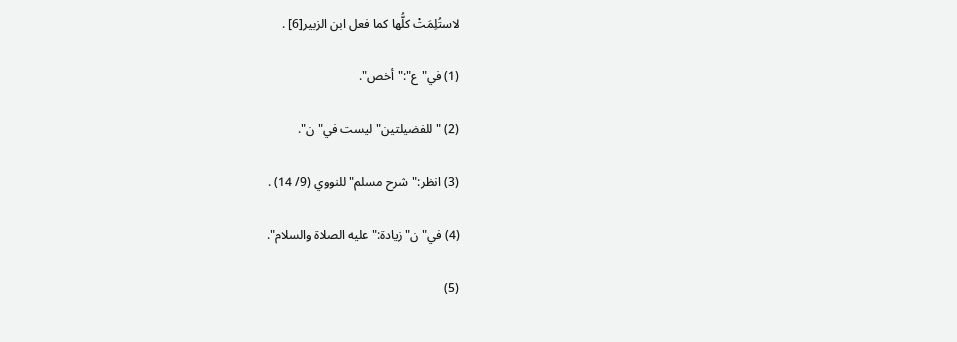لاستُلِمَتْ كلُّها كما فعل ابن الزبير[6] .

(1) في"ع":"أخص".

(2) "للفضيلتين"ليست في"ن".

(3) انظر:"شرح مسلم"للنووي (9/ 14) .

(4) في"ن"زيادة:"عليه الصلاة والسلام".

(5)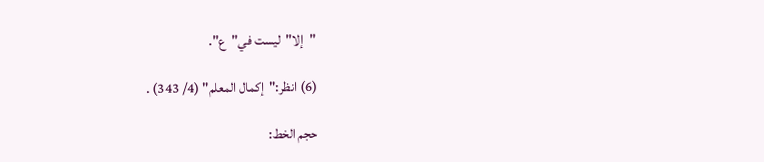"إلا"ليست في"ع".

(6) انظر:"إكمال المعلم" (4/ 343) .

حجم الخط: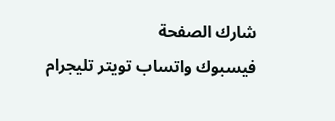شارك الصفحة
فيسبوك واتساب تويتر تليجرام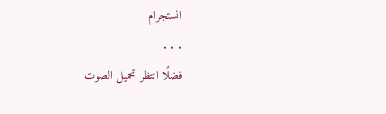انستجرام
. . .
فضلًا انتظر تحميل الصوت